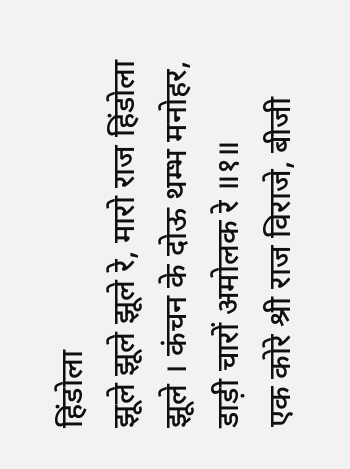हिंडोला
झूले झूले झूले रे, मारो राज हिंडोला झूले । कंचन के दोऊ थम्भ मनोहर, डाड़ी चारों अमोलक रे ॥१॥
एक कोरे श्री राज विराजे, बीजी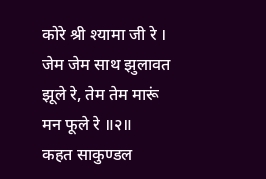कोरे श्री श्यामा जी रे । जेम जेम साथ झुलावत झूले रे, तेम तेम मारूं मन फूले रे ॥२॥
कहत साकुण्डल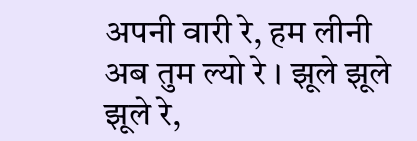अपनी वारी रे, हम लीनी अब तुम ल्यो रे । झूले झूले झूले रे,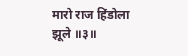मारो राज हिंडोला झूले ॥३॥